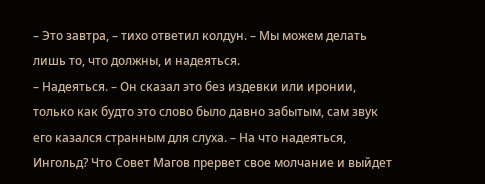– Это завтра, – тихо ответил колдун. – Мы можем делать лишь то, что должны, и надеяться.
– Надеяться. – Он сказал это без издевки или иронии, только как будто это слово было давно забытым, сам звук его казался странным для слуха. – На что надеяться, Ингольд? Что Совет Магов прервет свое молчание и выйдет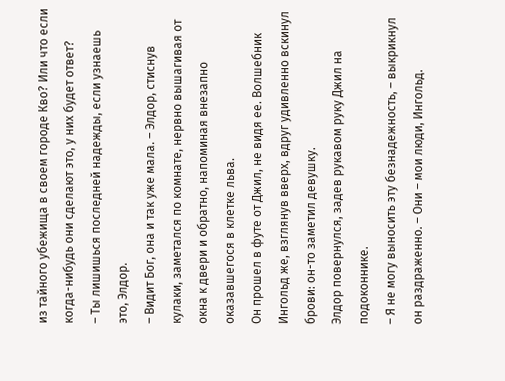из тайного убежища в своем городе Кво? Или что если когда-нибудь они сделают это, у них будет ответ?
– Ты лишишься последней надежды, если узнаешь это, Элдор.
– Видит Бог, она и так уже мала. – Элдор, стиснув кулаки, заметался по комнате, нервно вышагивая от окна к двери и обратно, напоминая внезапно оказавшегося в клетке льва.
Он прошел в футе от Джил, не видя ее. Волшебник Ингольд же, взглянув вверх, вдруг удивленно вскинул брови: он-то заметил девушку.
Элдор повернулся, задев рукавом руку Джил на подоконнике.
– Я не могу выносить эту безнадежность, – выкрикнул он раздраженно. – Они – мои люди, Ингольд.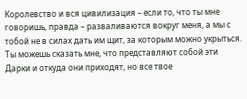Королевство и вся цивилизация – если то, что ты мне говоришь, правда – разваливаются вокруг меня, а мы с тобой не в силах дать им щит, за которым можно укрыться. Ты можешь сказать мне, что представляют собой эти Дарки и откуда они приходят, но все твое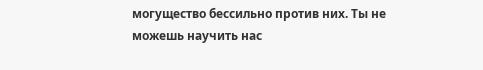могущество бессильно против них. Ты не можешь научить нас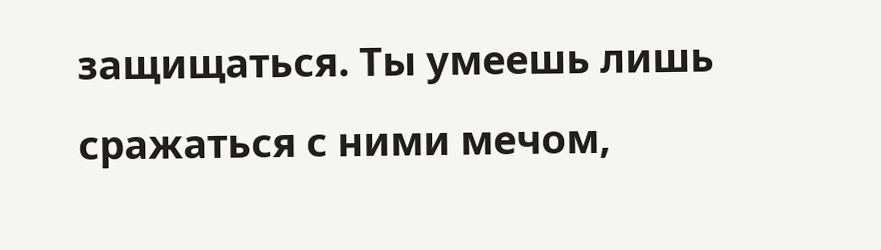защищаться. Ты умеешь лишь сражаться с ними мечом,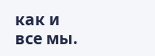как и все мы.